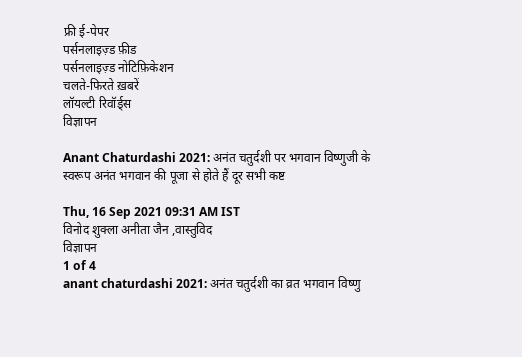फ्री ई-पेपर
पर्सनलाइज़्ड फ़ीड
पर्सनलाइज़्ड नोटिफ़िकेशन
चलते-फिरते ख़बरें
लॉयल्टी रिवॉर्ड्स
विज्ञापन

Anant Chaturdashi 2021: अनंत चतुर्दशी पर भगवान विष्णुजी के स्वरूप अनंत भगवान की पूजा से होते हैं दूर सभी कष्ट

Thu, 16 Sep 2021 09:31 AM IST
विनोद शुक्ला अनीता जैन ,वास्तुविद
विज्ञापन
1 of 4
anant chaturdashi 2021: अनंत चतुर्दशी का व्रत भगवान विष्णु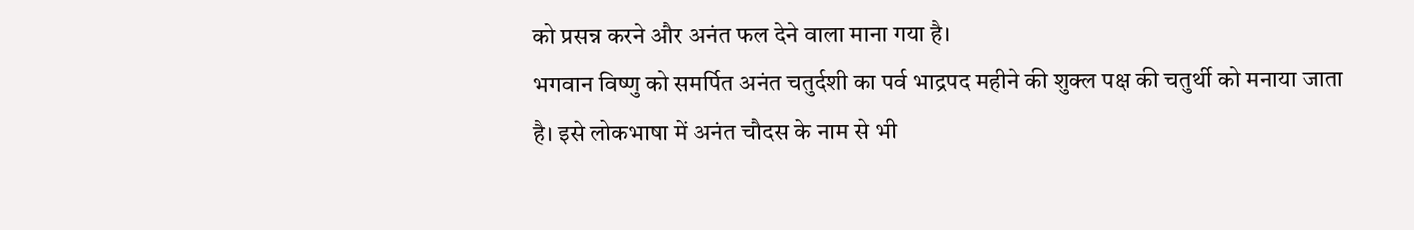को प्रसन्न करने और अनंत फल देने वाला माना गया है।
भगवान विष्णु को समर्पित अनंत चतुर्दशी का पर्व भाद्रपद महीने की शुक्ल पक्ष की चतुर्थी को मनाया जाता है। इसे लोकभाषा में अनंत चौदस के नाम से भी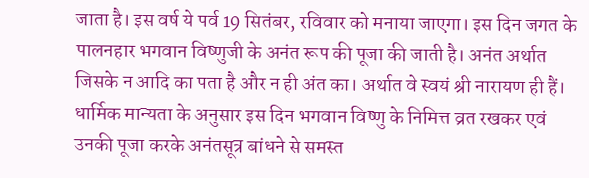जाता है। इस वर्ष ये पर्व 19 सितंबर, रविवार को मनाया जाएगा। इस दिन जगत के पालनहार भगवान विष्णुजी के अनंत रूप की पूजा की जाती है। अनंत अर्थात जिसके न आदि का पता है और न ही अंत का। अर्थात वे स्वयं श्री नारायण ही हैं। धार्मिक मान्यता के अनुसार इस दिन भगवान विष्णु के निमित्त व्रत रखकर एवं उनकी पूजा करके अनंतसूत्र बांधने से समस्त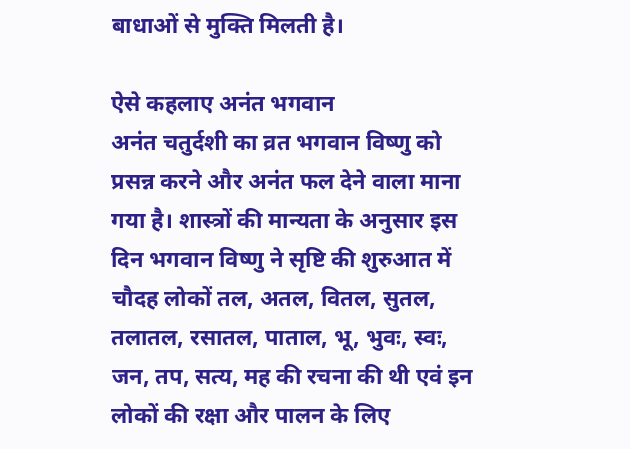बाधाओं से मुक्ति मिलती है।

ऐसे कहलाए अनंत भगवान
अनंत चतुर्दशी का व्रत भगवान विष्णु को प्रसन्न करने और अनंत फल देने वाला माना गया है। शास्त्रों की मान्यता के अनुसार इस दिन भगवान विष्णु ने सृष्टि की शुरुआत में चौदह लोकों तल, अतल, वितल, सुतल, तलातल, रसातल, पाताल, भू, भुवः, स्वः, जन, तप, सत्य, मह की रचना की थी एवं इन लोकों की रक्षा और पालन के लिए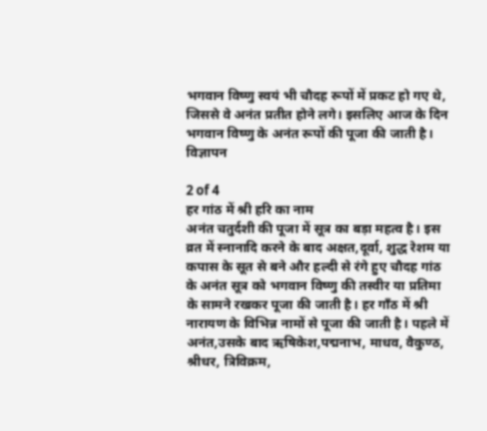भगवान विष्णु स्वयं भी चौदह रूपों में प्रकट हो गए थे, जिससे वे अनंत प्रतीत होने लगे। इसलिए आज के दिन भगवान विष्णु के अनंत रूपों की पूजा की जाती है।
विज्ञापन

2 of 4
हर गांठ में श्री हरि का नाम
अनंत चतुर्दशी की पूजा में सूत्र का बड़ा महत्व है। इस व्रत में स्नानादि करने के बाद अक्षत,दूर्वा, शुद्ध रेशम या कपास के सूत से बने और हल्दी से रंगे हुए चौदह गांठ के अनंत सूत्र को भगवान विष्णु की तस्वीर या प्रतिमा के सामने रखकर पूजा की जाती है। हर गाँठ में श्री नारायण के विभिन्न नामों से पूजा की जाती है। पहले में अनंत,उसके बाद ऋषिकेश,पद्मनाभ, माधव, वैकुण्ठ, श्रीधर, त्रिविक्रम,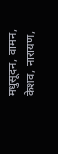मधुसूदन, वामन, केशव, नारायण,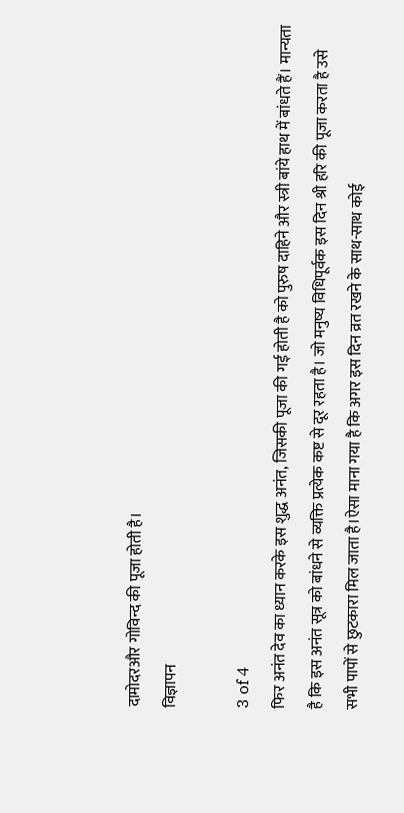दामोदरऔर गोविन्द की पूजा होती है।
विज्ञापन

3 of 4
फिर अनंत देव का ध्यान करके इस शुद्ध अनंत, जिसकी पूजा की गई होती है को पुरुष दाहिने और स्त्री बांये हाथ में बांधते हैं। मान्यता है कि इस अनंत सूत्र को बांधने से व्यक्ति प्रत्येक कष्ट से दूर रहता है। जो मनुष्य विधिपूर्वक इस दिन श्री हरि की पूजा करता है उसे सभी पापों से छुटकारा मिल जाता है।ऐसा माना गया है कि अगर इस दिन व्रत रखने के साथ-साथ कोई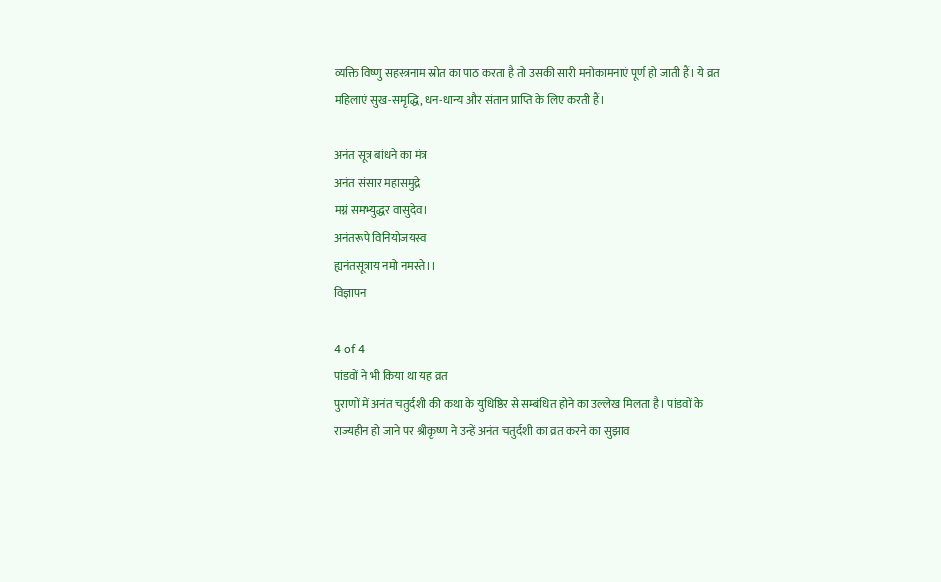व्यक्ति विष्णु सहस्त्रनाम स्रोत का पाठ करता है तो उसकी सारी मनोकामनाएं पूर्ण हो जाती हैं। ये व्रत महिलाएं सुख-समृद्धि, धन-धान्य और संतान प्राप्ति के लिए करती हैं।

अनंत सूत्र बांधने का मंत्र
अनंत संसार महासमुद्रे
मग्नं समभ्युद्धर वासुदेव।
अनंतरूपे विनियोजयस्व
ह्यनंतसूत्राय नमो नमस्ते।।
विज्ञापन

4 of 4
पांडवों ने भी किया था यह व्रत
पुराणों में अनंत चतुर्दशी की कथा के युधिष्ठिर से सम्बंधित होने का उल्लेख मिलता है। पांडवों के राज्यहीन हो जाने पर श्रीकृष्ण ने उन्हें अनंत चतुर्दशी का व्रत करने का सुझाव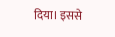दिया। इससे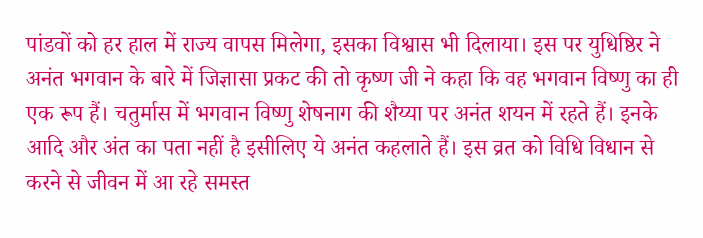पांडवों को हर हाल में राज्य वापस मिलेगा, इसका विश्वास भी दिलाया। इस पर युधिष्ठिर ने अनंत भगवान के बारे में जिज्ञासा प्रकट की तो कृष्ण जी ने कहा कि वह भगवान विष्णु का ही एक रूप हैं। चतुर्मास में भगवान विष्णु शेषनाग की शैय्या पर अनंत शयन में रहते हैं। इनके आदि और अंत का पता नहीं है इसीलिए ये अनंत कहलाते हैं। इस व्रत को विधि विधान से करने से जीवन में आ रहे समस्त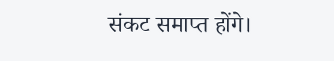संकट समाप्त होंगे।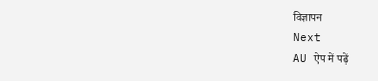विज्ञापन
Next
AU ऐप में पढ़ें